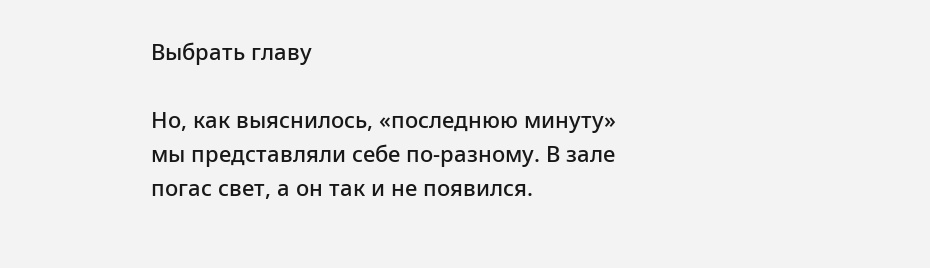Выбрать главу

Но, как выяснилось, «последнюю минуту» мы представляли себе по-разному. В зале погас свет, а он так и не появился.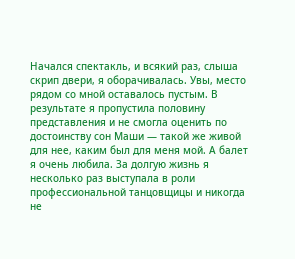Начался спектакль, и всякий раз, слыша скрип двери, я оборачивалась. Увы, место рядом со мной оставалось пустым. В результате я пропустила половину представления и не смогла оценить по достоинству сон Маши — такой же живой для нее, каким был для меня мой. А балет я очень любила. За долгую жизнь я несколько раз выступала в роли профессиональной танцовщицы и никогда не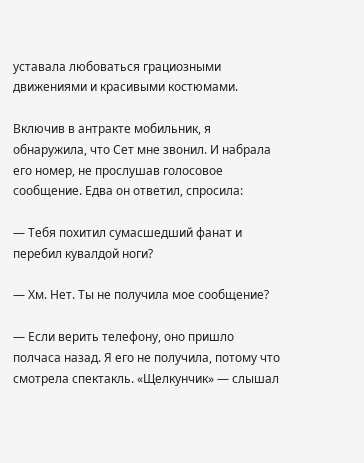уставала любоваться грациозными движениями и красивыми костюмами.

Включив в антракте мобильник, я обнаружила, что Сет мне звонил. И набрала его номер, не прослушав голосовое сообщение. Едва он ответил, спросила:

— Тебя похитил сумасшедший фанат и перебил кувалдой ноги?

— Хм. Нет. Ты не получила мое сообщение?

— Если верить телефону, оно пришло полчаса назад. Я его не получила, потому что смотрела спектакль. «Щелкунчик» — слышал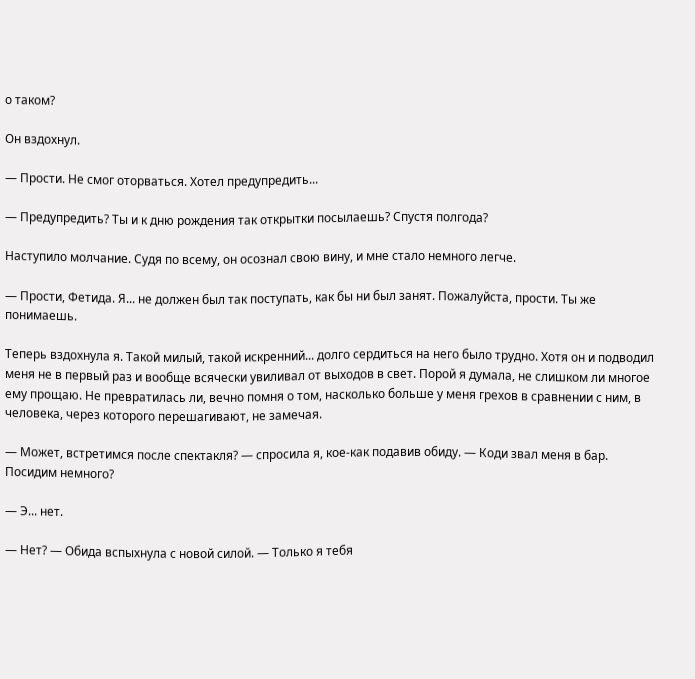о таком?

Он вздохнул.

— Прости. Не смог оторваться. Хотел предупредить...

— Предупредить? Ты и к дню рождения так открытки посылаешь? Спустя полгода?

Наступило молчание. Судя по всему, он осознал свою вину, и мне стало немного легче.

— Прости, Фетида. Я... не должен был так поступать, как бы ни был занят. Пожалуйста, прости. Ты же понимаешь.

Теперь вздохнула я. Такой милый, такой искренний... долго сердиться на него было трудно. Хотя он и подводил меня не в первый раз и вообще всячески увиливал от выходов в свет. Порой я думала, не слишком ли многое ему прощаю. Не превратилась ли, вечно помня о том, насколько больше у меня грехов в сравнении с ним, в человека, через которого перешагивают, не замечая.

— Может, встретимся после спектакля? — спросила я, кое-как подавив обиду. — Коди звал меня в бар. Посидим немного?

— Э... нет.

— Нет? — Обида вспыхнула с новой силой. — Только я тебя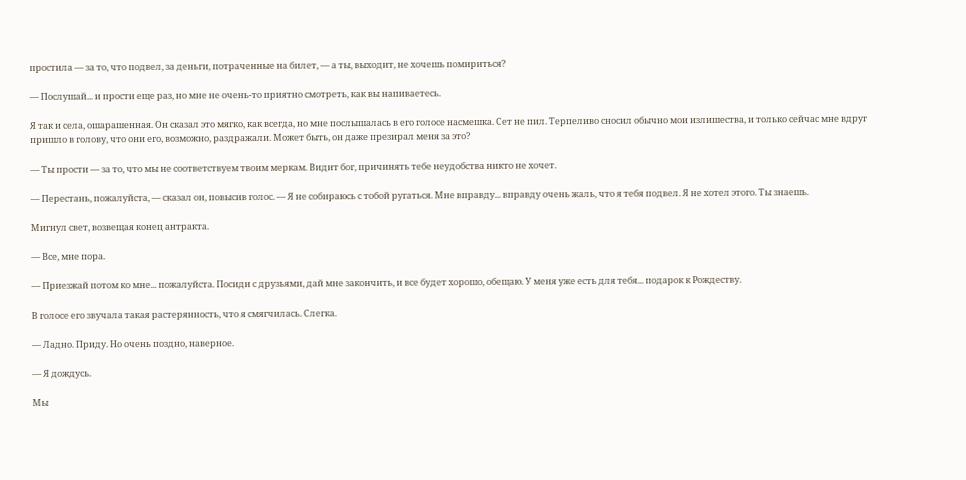простила — за то, что подвел, за деньги, потраченные на билет, — а ты, выходит, не хочешь помириться?

— Послушай... и прости еще раз, но мне не очень-то приятно смотреть, как вы напиваетесь.

Я так и села, ошарашенная. Он сказал это мягко, как всегда, но мне послышалась в его голосе насмешка. Сет не пил. Терпеливо сносил обычно мои излишества, и только сейчас мне вдруг пришло в голову, что они его, возможно, раздражали. Может быть, он даже презирал меня за это?

— Ты прости — за то, что мы не соответствуем твоим меркам. Видит бог, причинять тебе неудобства никто не хочет.

— Перестань, пожалуйста, — сказал он, повысив голос. — Я не собираюсь с тобой ругаться. Мне вправду... вправду очень жаль, что я тебя подвел. Я не хотел этого. Ты знаешь.

Мигнул свет, возвещая конец антракта.

— Все, мне пора.

— Приезжай потом ко мне... пожалуйста. Посиди с друзьями, дай мне закончить, и все будет хорошо, обещаю. У меня уже есть для тебя... подарок к Рождеству.

В голосе его звучала такая растерянность, что я смягчилась. Слегка.

— Ладно. Приду. Но очень поздно, наверное.

— Я дождусь.

Мы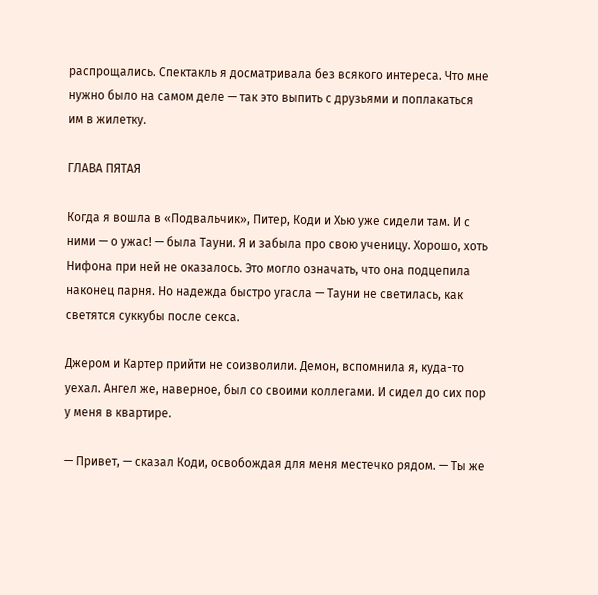распрощались. Спектакль я досматривала без всякого интереса. Что мне нужно было на самом деле — так это выпить с друзьями и поплакаться им в жилетку.

ГЛАВА ПЯТАЯ

Когда я вошла в «Подвальчик», Питер, Коди и Хью уже сидели там. И с ними — о ужас! — была Тауни. Я и забыла про свою ученицу. Хорошо, хоть Нифона при ней не оказалось. Это могло означать, что она подцепила наконец парня. Но надежда быстро угасла — Тауни не светилась, как светятся суккубы после секса.

Джером и Картер прийти не соизволили. Демон, вспомнила я, куда-то уехал. Ангел же, наверное, был со своими коллегами. И сидел до сих пор у меня в квартире.

— Привет, — сказал Коди, освобождая для меня местечко рядом. — Ты же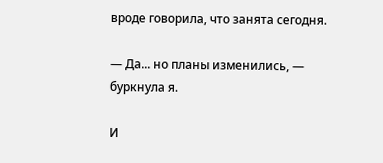вроде говорила, что занята сегодня.

— Да... но планы изменились, — буркнула я.

И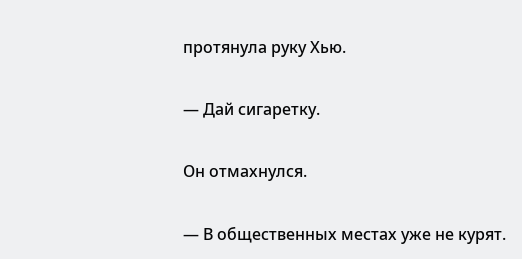протянула руку Хью.

— Дай сигаретку.

Он отмахнулся.

— В общественных местах уже не курят.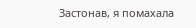Застонав, я помахала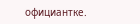официантке.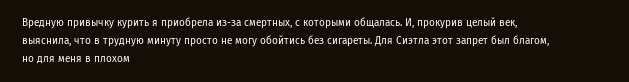Вредную привычку курить я приобрела из-за смертных, с которыми общалась. И, прокурив целый век, выяснила, что в трудную минуту просто не могу обойтись без сигареты. Для Сиэтла этот запрет был благом, но для меня в плохом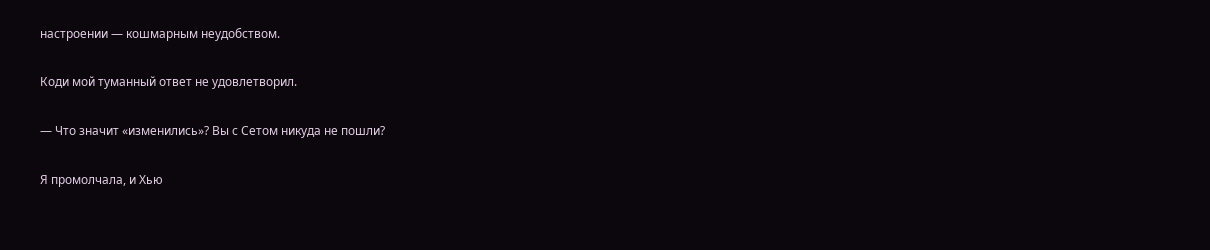настроении — кошмарным неудобством.

Коди мой туманный ответ не удовлетворил.

— Что значит «изменились»? Вы с Сетом никуда не пошли?

Я промолчала, и Хью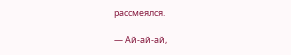рассмеялся.

— Ай-ай-ай,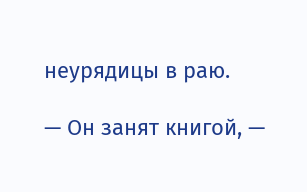неурядицы в раю.

— Он занят книгой, —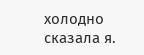холодно сказала я.